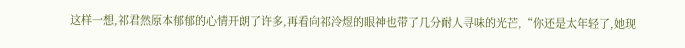这样一想,祁君然原本郁郁的心情开朗了许多,再看向祁泠煜的眼神也带了几分耐人寻味的光芒,“你还是太年轻了,她现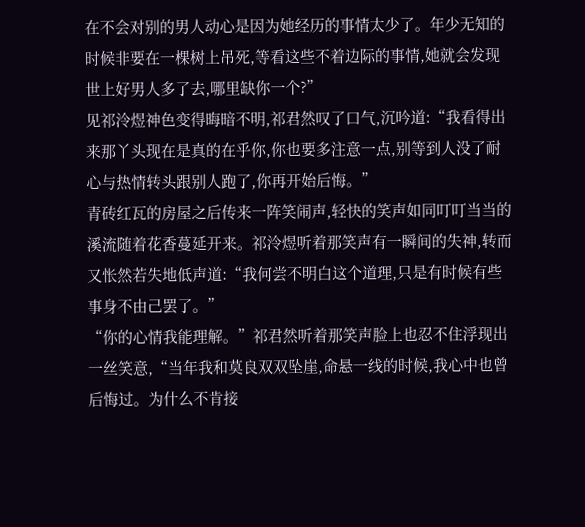在不会对别的男人动心是因为她经历的事情太少了。年少无知的时候非要在一棵树上吊死,等看这些不着边际的事情,她就会发现世上好男人多了去,哪里缺你一个?”
见祁泠煜神色变得晦暗不明,祁君然叹了口气,沉吟道:“我看得出来那丫头现在是真的在乎你,你也要多注意一点,别等到人没了耐心与热情转头跟别人跑了,你再开始后悔。”
青砖红瓦的房屋之后传来一阵笑闹声,轻快的笑声如同叮叮当当的溪流随着花香蔓延开来。祁泠煜听着那笑声有一瞬间的失神,转而又怅然若失地低声道:“我何尝不明白这个道理,只是有时候有些事身不由己罢了。”
“你的心情我能理解。”祁君然听着那笑声脸上也忍不住浮现出一丝笑意,“当年我和莫良双双坠崖,命悬一线的时候,我心中也曾后悔过。为什么不肯接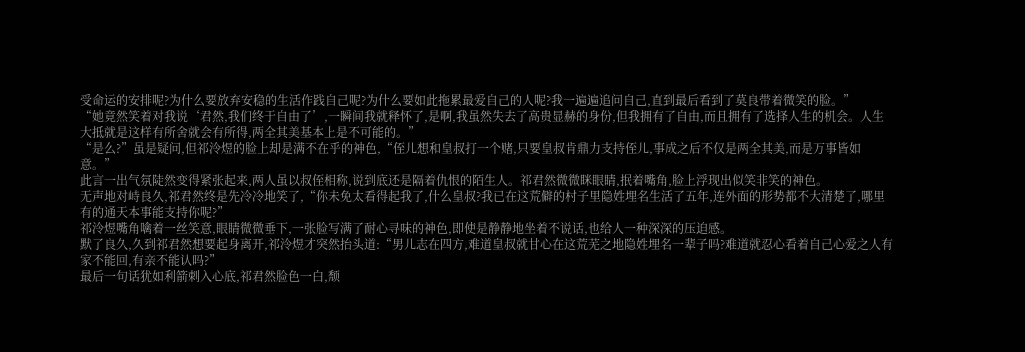受命运的安排呢?为什么要放弃安稳的生活作践自己呢?为什么要如此拖累最爱自己的人呢?我一遍遍追问自己,直到最后看到了莫良带着微笑的脸。”
“她竟然笑着对我说‘君然,我们终于自由了’,一瞬间我就释怀了,是啊,我虽然失去了高贵显赫的身份,但我拥有了自由,而且拥有了选择人生的机会。人生大抵就是这样有所舍就会有所得,两全其美基本上是不可能的。”
“是么?”虽是疑问,但祁泠煜的脸上却是满不在乎的神色,“侄儿想和皇叔打一个赌,只要皇叔肯鼎力支持侄儿,事成之后不仅是两全其美,而是万事皆如意。”
此言一出气氛陡然变得紧张起来,两人虽以叔侄相称,说到底还是隔着仇恨的陌生人。祁君然微微眯眼睛,抿着嘴角,脸上浮现出似笑非笑的神色。
无声地对峙良久,祁君然终是先冷冷地笑了,“你未免太看得起我了,什么皇叔?我已在这荒僻的村子里隐姓埋名生活了五年,连外面的形势都不大清楚了,哪里有的通天本事能支持你呢?”
祁泠煜嘴角噙着一丝笑意,眼睛微微垂下,一张脸写满了耐心寻味的神色,即使是静静地坐着不说话,也给人一种深深的压迫感。
默了良久,久到祁君然想要起身离开,祁泠煜才突然抬头道:“男儿志在四方,难道皇叔就甘心在这荒芜之地隐姓埋名一辈子吗?难道就忍心看着自己心爱之人有家不能回,有亲不能认吗?”
最后一句话犹如利箭刺入心底,祁君然脸色一白,颓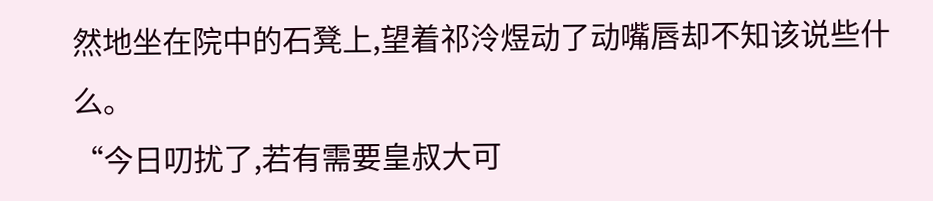然地坐在院中的石凳上,望着祁泠煜动了动嘴唇却不知该说些什么。
“今日叨扰了,若有需要皇叔大可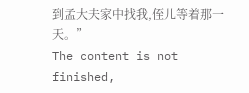到孟大夫家中找我,侄儿等着那一天。”
The content is not finished,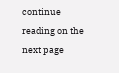continue reading on the next page